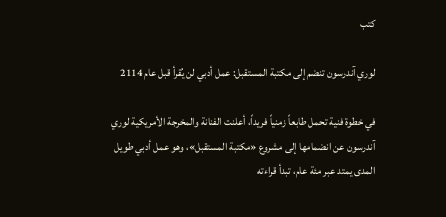كتب

لوري آندرسون تنضم إلى مكتبة المستقبل: عمل أدبي لن يُقرأ قبل عام 2114

في خطوة فنية تحمل طابعاً زمنياً فريداً، أعلنت الفنانة والمخرجة الأمريكية لوري آندرسون عن انضمامها إلى مشروع «مكتبة المستقبل»، وهو عمل أدبي طويل المدى يمتد عبر مئة عام، تبدأ قراءته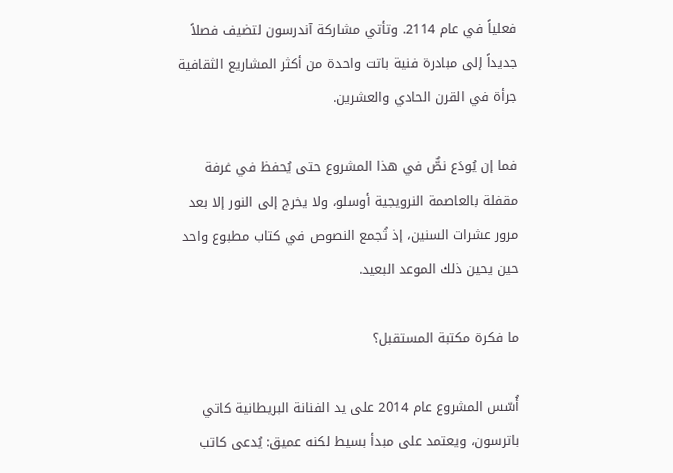فعلياً في عام 2114. وتأتي مشاركة آندرسون لتضيف فصلاً جديداً إلى مبادرة فنية باتت واحدة من أكثر المشاريع الثقافية جرأة في القرن الحادي والعشرين.

فما إن يُودَع نصٌّ في هذا المشروع حتى يُحفظ في غرفة مقفلة بالعاصمة النرويجية أوسلو، ولا يخرج إلى النور إلا بعد مرور عشرات السنين، إذ تُجمع النصوص في كتاب مطبوع واحد حين يحين ذلك الموعد البعيد.

ما فكرة مكتبة المستقبل؟

أُسّس المشروع عام 2014 على يد الفنانة البريطانية كاتي باترسون، ويعتمد على مبدأ بسيط لكنه عميق: يُدعى كاتب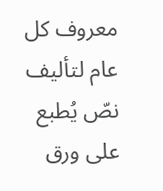معروف كل عام لتأليف نصّ يُطبع على ورق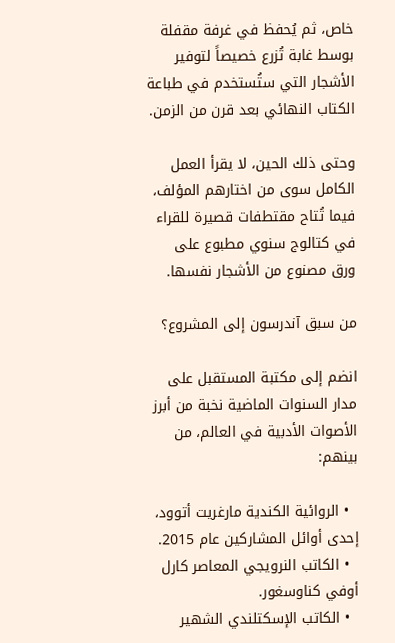خاص، ثم يُحفظ في غرفة مقفلة بوسط غابة تُزرع خصيصاً لتوفير الأشجار التي ستُستخدم في طباعة الكتاب النهائي بعد قرن من الزمن.

وحتى ذلك الحين، لا يقرأ العمل الكامل سوى من اختارهم المؤلف، فيما تُتاح مقتطفات قصيرة للقراء في كتالوج سنوي مطبوع على ورق مصنوع من الأشجار نفسها.

من سبق آندرسون إلى المشروع؟

انضم إلى مكتبة المستقبل على مدار السنوات الماضية نخبة من أبرز الأصوات الأدبية في العالم، من بينهم:

  • الروائية الكندية مارغريت أتوود، إحدى أوائل المشاركين عام 2015.
  • الكاتب النرويجي المعاصر كارل أوفي كناوسغور.
  • الكاتب الإسكتلندي الشهير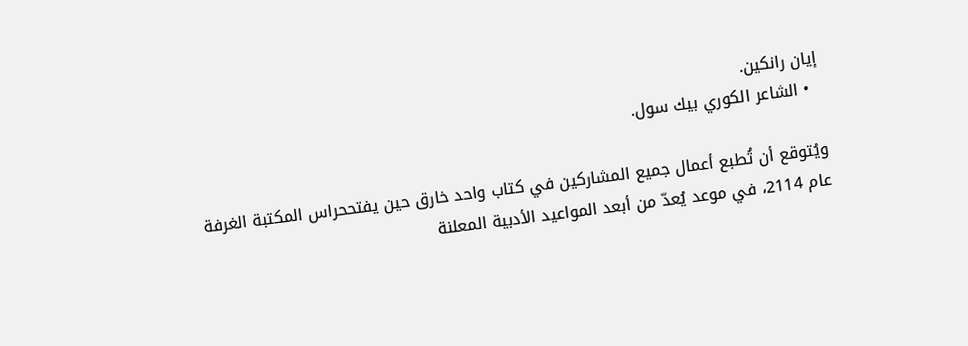إيان رانكين.
  • الشاعر الكوري بيك سول.

ويُتوقع أن تُطبع أعمال جميع المشاركين في كتاب واحد خارق حين يفتححراس المكتبة الغرفة عام 2114، في موعد يُعدّ من أبعد المواعيد الأدبية المعلنة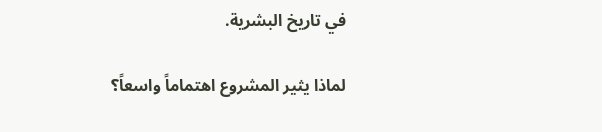في تاريخ البشرية.

لماذا يثير المشروع اهتماماً واسعاً؟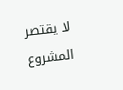لا يقتصر المشروع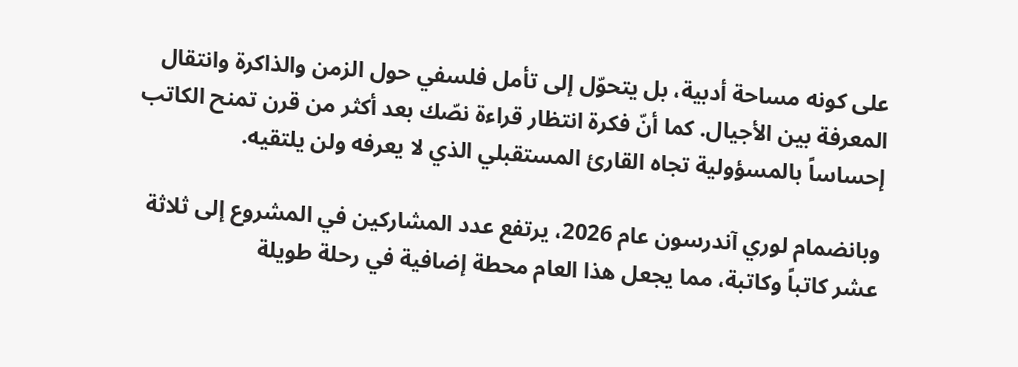على كونه مساحة أدبية، بل يتحوّل إلى تأمل فلسفي حول الزمن والذاكرة وانتقال المعرفة بين الأجيال. كما أنّ فكرة انتظار قراءة نصّك بعد أكثر من قرن تمنح الكاتب إحساساً بالمسؤولية تجاه القارئ المستقبلي الذي لا يعرفه ولن يلتقيه.

وبانضمام لوري آندرسون عام 2026، يرتفع عدد المشاركين في المشروع إلى ثلاثة عشر كاتباً وكاتبة، مما يجعل هذا العام محطة إضافية في رحلة طويلة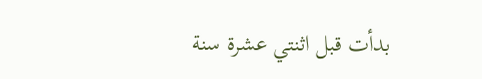بدأت قبل اثنتي عشرة سنة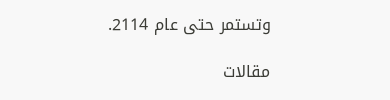وتستمر حتى عام 2114.

مقالات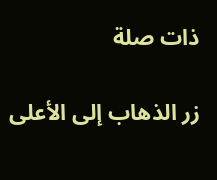ذات صلة

زر الذهاب إلى الأعلى